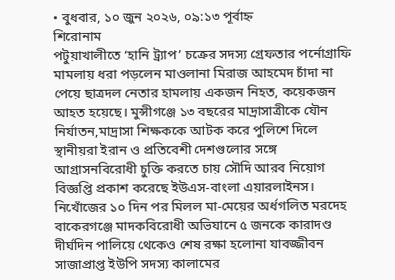• বুধবার, ১০ জুন ২০২৬, ০৯:১৩ পূর্বাহ্ন
শিরোনাম
পটুয়াখালীতে ‘হানি ট্র্যাপ’ চক্রের সদস্য গ্রেফতার পর্নোগ্রাফি মামলায় ধরা পড়লেন মাওলানা মিরাজ আহমেদ চাঁদা না পেয়ে ছাত্রদল নেতার হামলায় একজন নিহত, কয়েকজন আহত হয়েছে। মুন্সীগঞ্জে ১৩ বছরের মাদ্রাসাত্রীকে যৌন নির্যাতন,মাদ্রাসা শিক্ষককে আটক করে পুলিশে দিলে স্থানীয়রা ইরান ও প্রতিবেশী দেশগুলোর সঙ্গে আগ্রাসনবিরোধী চুক্তি করতে চায় সৌদি আরব নিয়োগ বিজ্ঞপ্তি প্রকাশ করেছে ইউএস-বাংলা এয়ারলাইনস। নিখোঁজের ১০ দিন পর মিলল মা-মেয়ের অর্ধগলিত মরদেহ বাকেরগঞ্জে মাদকবিরোধী অভিযানে ৫ জনকে কারাদণ্ড দীর্ঘদিন পালিয়ে থেকেও শেষ রক্ষা হলোনা যাবজ্জীবন সাজাপ্রাপ্ত ইউপি সদস্য কালামের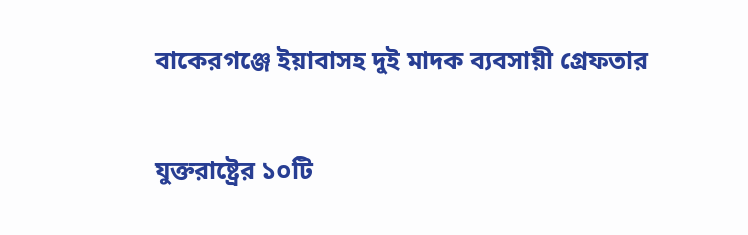বাকেরগঞ্জে ইয়াবাসহ দুই মাদক ব্যবসায়ী গ্রেফতার

যুক্তরাষ্ট্রের ১০টি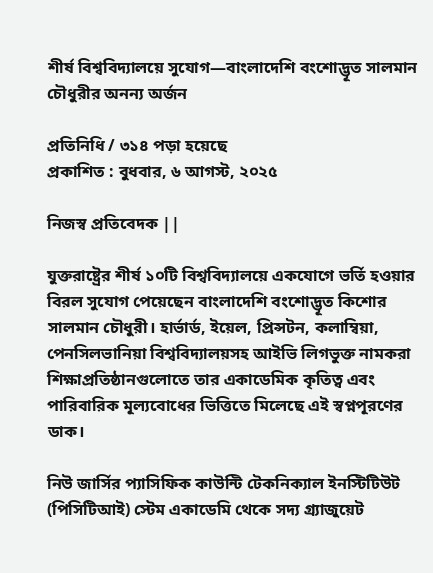শীর্ষ বিশ্ববিদ্যালয়ে সুযোগ—বাংলাদেশি বংশোদ্ভূত সালমান চৌধুরীর অনন্য অর্জন

প্রতিনিধি / ৩১৪ পড়া হয়েছে
প্রকাশিত : বুধবার, ৬ আগস্ট, ২০২৫

নিজস্ব প্রতিবেদক ||

যুক্তরাষ্ট্রের শীর্ষ ১০টি বিশ্ববিদ্যালয়ে একযোগে ভর্তি হওয়ার বিরল সুযোগ পেয়েছেন বাংলাদেশি বংশোদ্ভূত কিশোর সালমান চৌধুরী। হার্ভার্ড, ইয়েল, প্রিন্সটন, কলাম্বিয়া, পেনসিলভানিয়া বিশ্ববিদ্যালয়সহ আইভি লিগভুক্ত নামকরা শিক্ষাপ্রতিষ্ঠানগুলোতে তার একাডেমিক কৃতিত্ব এবং পারিবারিক মূল্যবোধের ভিত্তিতে মিলেছে এই স্বপ্নপূরণের ডাক।

নিউ জার্সির প্যাসিফিক কাউন্টি টেকনিক্যাল ইনস্টিটিউট (পিসিটিআই) স্টেম একাডেমি থেকে সদ্য গ্র্যাজুয়েট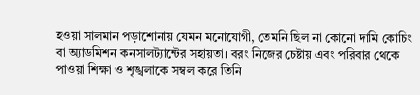হওয়া সালমান পড়াশোনায় যেমন মনোযোগী, তেমনি ছিল না কোনো দামি কোচিং বা অ্যাডমিশন কনসালট্যান্টের সহায়তা। বরং নিজের চেষ্টায় এবং পরিবার থেকে পাওয়া শিক্ষা ও শৃঙ্খলাকে সম্বল করে তিনি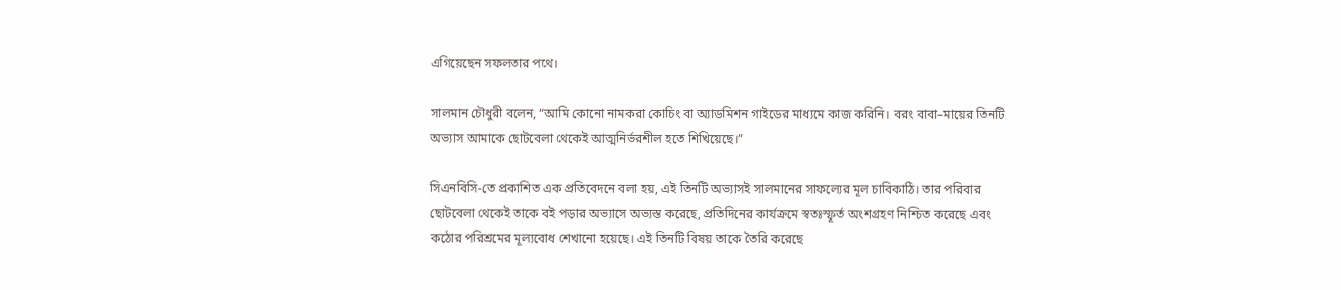এগিয়েছেন সফলতার পথে।

সালমান চৌধুরী বলেন, “আমি কোনো নামকরা কোচিং বা অ্যাডমিশন গাইডের মাধ্যমে কাজ করিনি। বরং বাবা–মায়ের তিনটি অভ্যাস আমাকে ছোটবেলা থেকেই আত্মনির্ভরশীল হতে শিখিয়েছে।”

সিএনবিসি-তে প্রকাশিত এক প্রতিবেদনে বলা হয়, এই তিনটি অভ্যাসই সালমানের সাফল্যের মূল চাবিকাঠি। তার পরিবার ছোটবেলা থেকেই তাকে বই পড়ার অভ্যাসে অভ্যস্ত করেছে, প্রতিদিনের কার্যক্রমে স্বতঃস্ফূর্ত অংশগ্রহণ নিশ্চিত করেছে এবং কঠোর পরিশ্রমের মূল্যবোধ শেখানো হয়েছে। এই তিনটি বিষয় তাকে তৈরি করেছে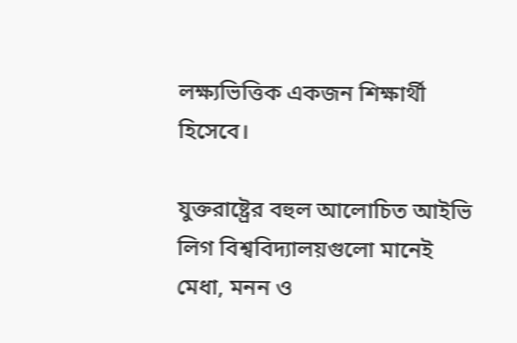লক্ষ্যভিত্তিক একজন শিক্ষার্থী হিসেবে।

যুক্তরাষ্ট্রের বহুল আলোচিত আইভি লিগ বিশ্ববিদ্যালয়গুলো মানেই মেধা, মনন ও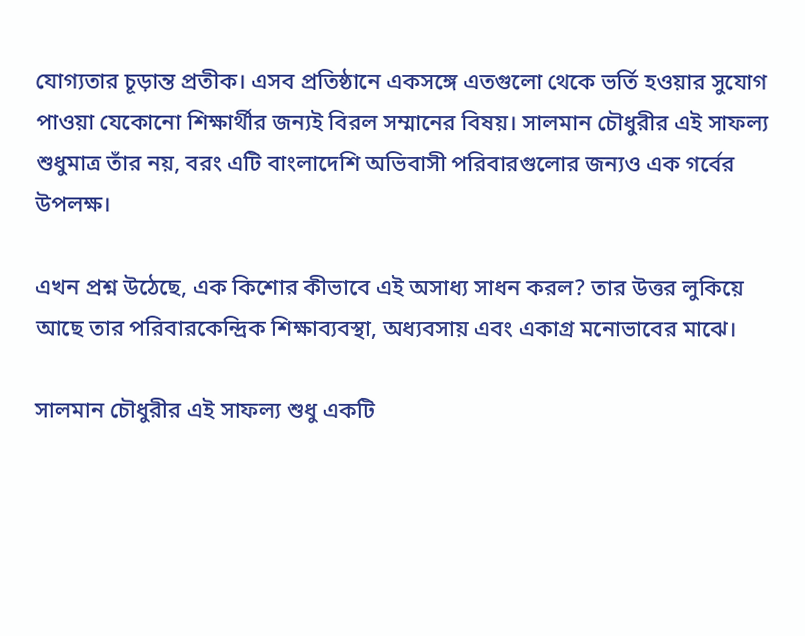যোগ্যতার চূড়ান্ত প্রতীক। এসব প্রতিষ্ঠানে একসঙ্গে এতগুলো থেকে ভর্তি হওয়ার সুযোগ পাওয়া যেকোনো শিক্ষার্থীর জন্যই বিরল সম্মানের বিষয়। সালমান চৌধুরীর এই সাফল্য শুধুমাত্র তাঁর নয়, বরং এটি বাংলাদেশি অভিবাসী পরিবারগুলোর জন্যও এক গর্বের উপলক্ষ।

এখন প্রশ্ন উঠেছে, এক কিশোর কীভাবে এই অসাধ্য সাধন করল? তার উত্তর লুকিয়ে আছে তার পরিবারকেন্দ্রিক শিক্ষাব্যবস্থা, অধ্যবসায় এবং একাগ্র মনোভাবের মাঝে।

সালমান চৌধুরীর এই সাফল্য শুধু একটি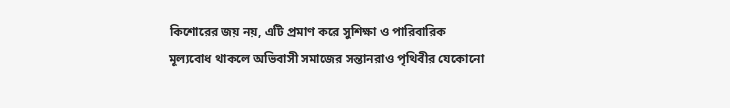কিশোরের জয় নয়, এটি প্রমাণ করে সুশিক্ষা ও পারিবারিক মূল্যবোধ থাকলে অভিবাসী সমাজের সন্তানরাও পৃথিবীর যেকোনো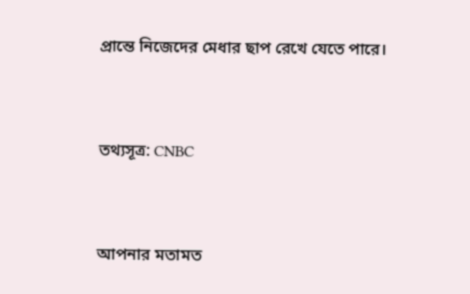প্রান্তে নিজেদের মেধার ছাপ রেখে যেতে পারে।


তথ্যসূত্র: CNBC


আপনার মতামত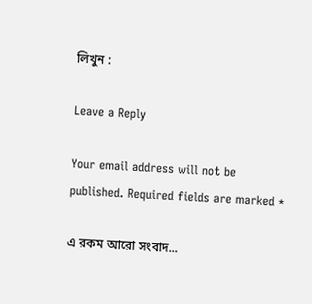লিখুন :

Leave a Reply

Your email address will not be published. Required fields are marked *

এ রকম আরো সংবাদ...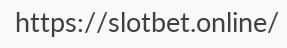https://slotbet.online/